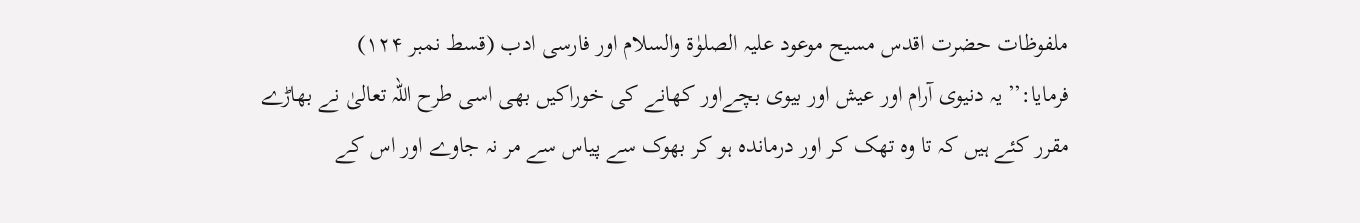ملفوظات حضرت اقدس مسیح موعود علیہ الصلوٰۃ والسلام اور فارسی ادب (قسط نمبر ۱۲۴)
فرمایا:’’یہ دنیوی آرام اور عیش اور بیوی بچےاور کھانے کی خوراکیں بھی اسی طرح اللہ تعالیٰ نے بھاڑے مقرر کئے ہیں کہ تا وہ تھک کر اور درماندہ ہو کر بھوک سے پیاس سے مر نہ جاوے اور اس کے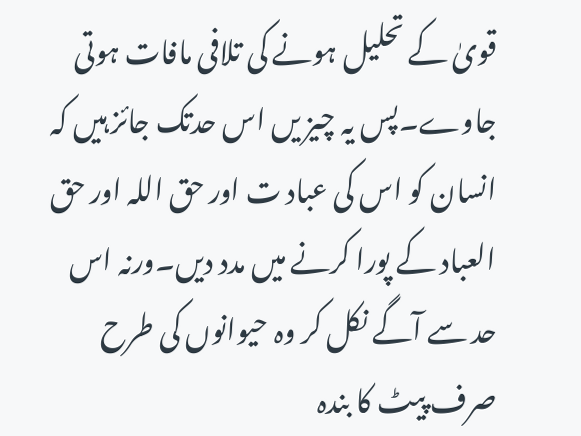قویٰ کے تحلیل ہونے کی تلافی مافات ہوتی جاوے۔پس یہ چیز یں اس حدتک جائز ہیں کہ انسان کو اس کی عباد ت اور حق اللہ اور حق العباد کے پورا کرنے میں مدد دیں۔ورنہ اس حد سے آگے نکل کر وہ حیوانوں کی طرح صرف پیٹ کا بندہ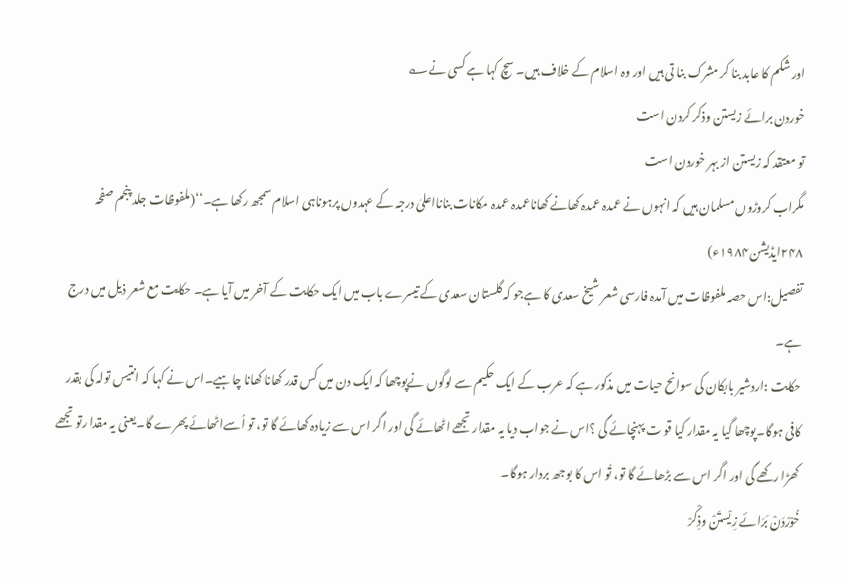اور شکم کا عابد بنا کر مشرک بنا تی ہیں اور وہ اسلام کے خلاف ہیں۔ سچ کہا ہے کسی نے؎
خوردن برائے زیستن وذکر کردن است
تو معتقد کہ زیستن از بہر خوردن است
مگراب کروڑوں مسلمان ہیں کہ انہوں نے عمدہ عمدہ کھانے کھاناعمدہ عمدہ مکانات بنانااعلیٰ درجہ کے عہدوں پرہوناہی اسلام سمجھ رکھا ہے۔‘‘(ملفوظات جلد پنجم صفحہ ۲۴۸ایڈیشن۱۹۸۴ء)
تفصیل:اس حصہ ملفوظات میں آمدہ فارسی شعر شیخ سعدی کا ہےجو کہ گلستان سعدی کے تیسرے باب میں ایک حکایت کے آخر میں آیا ہے۔ حکایت مع شعر ذیل میں درج ہے۔
حکایت :اردشیر بابکان کی سوانح حیات میں مذکور ہے کہ عرب کے ایک حکیم سے لوگوں نےپوچھا کہ ایک دن میں کس قدر کھانا کھانا چاہیے۔اس نے کہا کہ انتیس تولہ کی بقدر کافی ہوگا۔پوچھا گیا یہ مقدار کیا قو ت پہنچائے گی ؟اس نے جواب دیا یہ مقدار تجھے اٹھائے گی اور اگر اس سے زیادہ کھائے گا تو، تو اُسےاٹھائے پھرے گا۔یعنی یہ مقدا رتو تجھے کھڑا رکھے گی اور اگر اس سے بڑھائے گا تو، تُو اس کا بوجھ بردار ہوگا۔
خُوْرْدَنْ بَرَائے زِیْستَنْ وذِکْرْ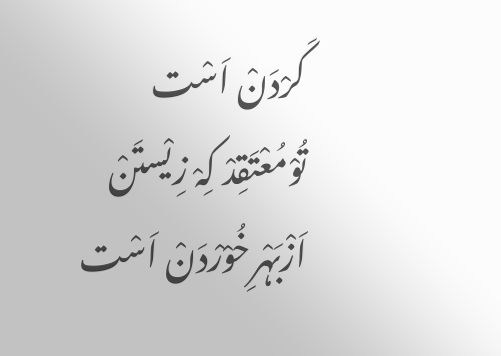کَرْدَنْ اَسْت
تُوْمُعْتَقِدْ کِہْ زِیْستَنْ اَزْبَہْرِخُوْرْدَنْ اَسْت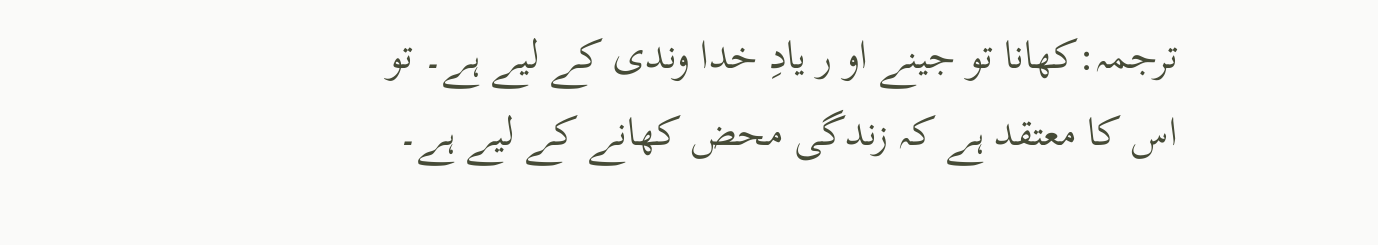ترجمہ:کھانا تو جینے او ر یادِ خدا وندی کے لیے ہے۔ تو اس کا معتقد ہے کہ زندگی محض کھانے کے لیے ہے۔